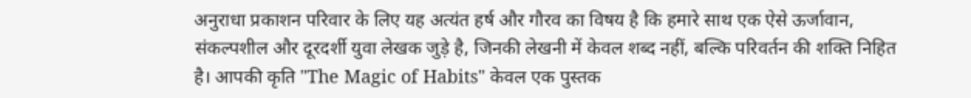अनुराधा प्रकाशन परिवार के लिए यह अत्यंत हर्ष और गौरव का विषय है कि हमारे साथ एक ऐसे ऊर्जावान, संकल्पशील और दूरदर्शी युवा लेखक जुड़े है, जिनकी लेखनी में केवल शब्द नहीं, बल्कि परिवर्तन की शक्ति निहित है। आपकी कृति "The Magic of Habits" केवल एक पुस्तक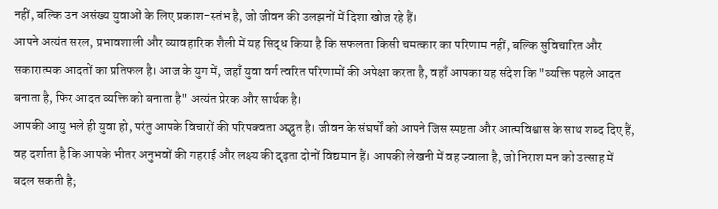नहीं, बल्कि उन असंख्य युवाओं के लिए प्रकाश-स्तंभ है, जो जीवन की उलझनों में दिशा खोज रहे हैं।
आपने अत्यंत सरल, प्रभावशाली और व्यावहारिक शैली में यह सिद्ध किया है कि सफलता किसी चमत्कार का परिणाम नहीं, बल्कि सुविचारित और सकारात्मक आदतों का प्रतिफल है। आज के युग में, जहाँ युवा वर्ग त्वरित परिणामों की अपेक्षा करता है, वहाँ आपका यह संदेश कि "व्यक्ति पहले आदत बनाता है, फिर आदत व्यक्ति को बनाता है" अत्यंत प्रेरक और सार्थक है।
आपकी आयु भले ही युवा हो, परंतु आपके विचारों की परिपक्वता अद्भुत है। जीवन के संघर्षों को आपने जिस स्पष्टता और आत्मविश्वास के साथ शब्द दिए हैं, वह दर्शाता है कि आपके भीतर अनुभवों की गहराई और लक्ष्य की दृढ़ता दोनों विद्यमान हैं। आपकी लेखनी में वह ज्वाला है, जो निराश मन को उत्साह में बदल सकती है;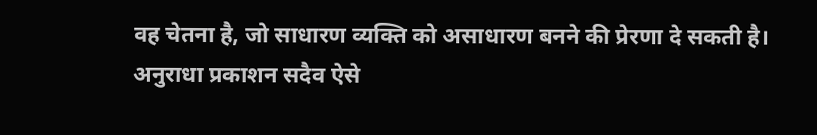वह चेतना है, जो साधारण व्यक्ति को असाधारण बनने की प्रेरणा दे सकती है।
अनुराधा प्रकाशन सदैव ऐसे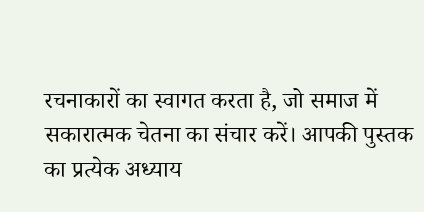रचनाकारों का स्वागत करता है, जो समाज में सकारात्मक चेतना का संचार करें। आपकी पुस्तक का प्रत्येक अध्याय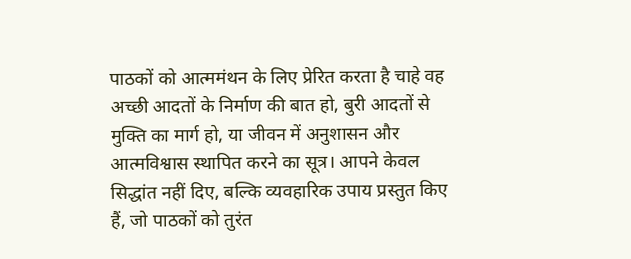पाठकों को आत्ममंथन के लिए प्रेरित करता है चाहे वह अच्छी आदतों के निर्माण की बात हो, बुरी आदतों से मुक्ति का मार्ग हो, या जीवन में अनुशासन और आत्मविश्वास स्थापित करने का सूत्र। आपने केवल सिद्धांत नहीं दिए, बल्कि व्यवहारिक उपाय प्रस्तुत किए हैं, जो पाठकों को तुरंत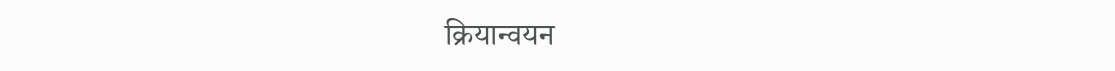क्रियान्वयन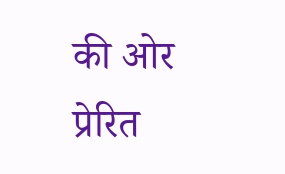की ओर प्रेरित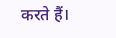करते हैं।